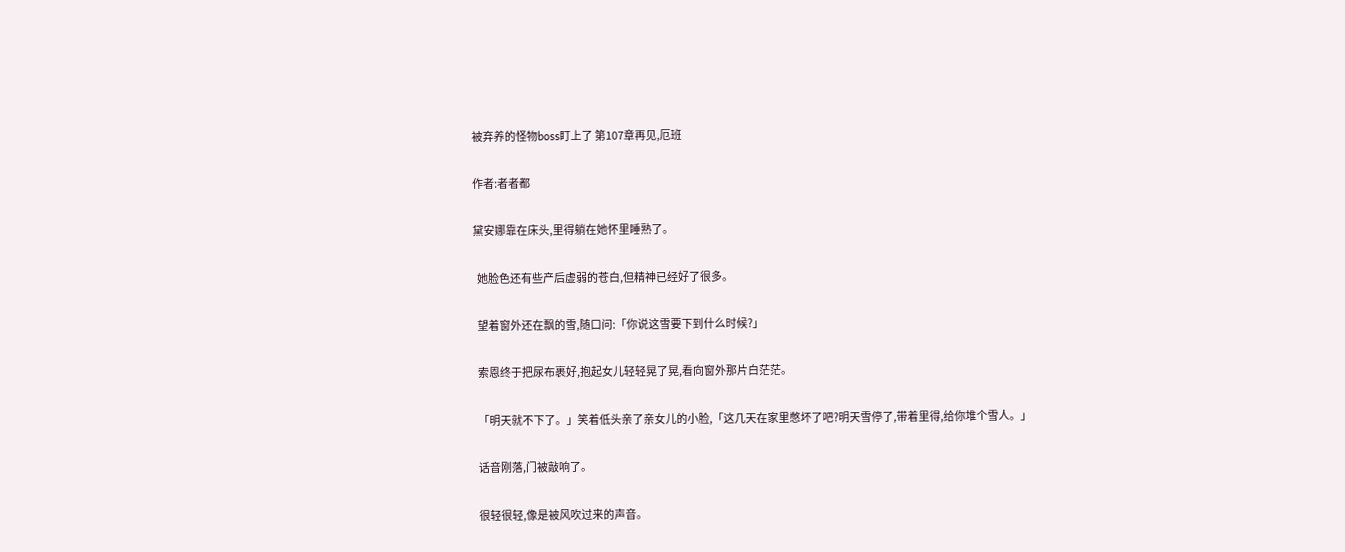被弃养的怪物boss盯上了 第107章再见,厄班

作者:者者都

黛安娜靠在床头,里得躺在她怀里睡熟了。

  她脸色还有些产后虚弱的苍白,但精神已经好了很多。

  望着窗外还在飘的雪,随口问:「你说这雪要下到什么时候?」

  索恩终于把尿布裹好,抱起女儿轻轻晃了晃,看向窗外那片白茫茫。

  「明天就不下了。」笑着低头亲了亲女儿的小脸,「这几天在家里憋坏了吧?明天雪停了,带着里得,给你堆个雪人。」

  话音刚落,门被敲响了。

  很轻很轻,像是被风吹过来的声音。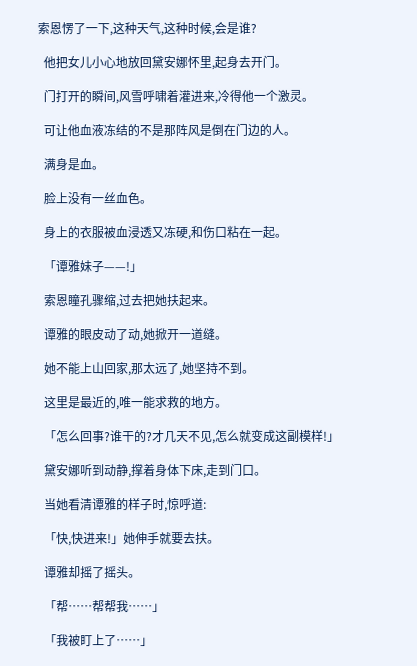索恩愣了一下,这种天气,这种时候,会是谁?

  他把女儿小心地放回黛安娜怀里,起身去开门。

  门打开的瞬间,风雪呼啸着灌进来,冷得他一个激灵。

  可让他血液冻结的不是那阵风是倒在门边的人。

  满身是血。

  脸上没有一丝血色。

  身上的衣服被血浸透又冻硬,和伤口粘在一起。

  「谭雅妹子——!」

  索恩瞳孔骤缩,过去把她扶起来。

  谭雅的眼皮动了动,她掀开一道缝。

  她不能上山回家,那太远了,她坚持不到。

  这里是最近的,唯一能求救的地方。

  「怎么回事?谁干的?才几天不见,怎么就变成这副模样!」

  黛安娜听到动静,撑着身体下床,走到门口。

  当她看清谭雅的样子时,惊呼道:

  「快,快进来!」她伸手就要去扶。

  谭雅却摇了摇头。

  「帮……帮帮我……」

  「我被盯上了……」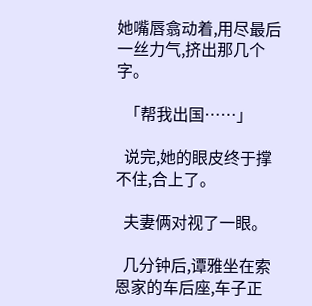她嘴唇翕动着,用尽最后一丝力气,挤出那几个字。

  「帮我出国……」

  说完,她的眼皮终于撑不住,合上了。

  夫妻俩对视了一眼。

  几分钟后,谭雅坐在索恩家的车后座,车子正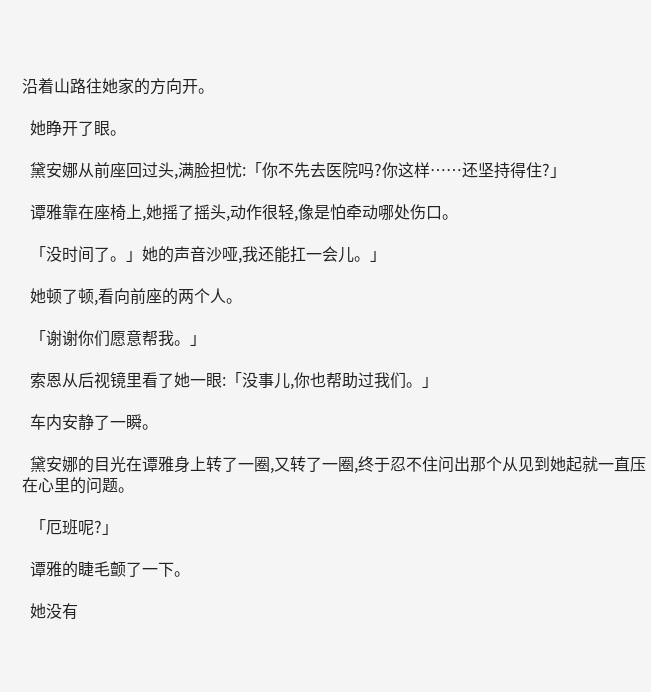沿着山路往她家的方向开。

  她睁开了眼。

  黛安娜从前座回过头,满脸担忧:「你不先去医院吗?你这样……还坚持得住?」

  谭雅靠在座椅上,她摇了摇头,动作很轻,像是怕牵动哪处伤口。

  「没时间了。」她的声音沙哑,我还能扛一会儿。」

  她顿了顿,看向前座的两个人。

  「谢谢你们愿意帮我。」

  索恩从后视镜里看了她一眼:「没事儿,你也帮助过我们。」

  车内安静了一瞬。

  黛安娜的目光在谭雅身上转了一圈,又转了一圈,终于忍不住问出那个从见到她起就一直压在心里的问题。

  「厄班呢?」

  谭雅的睫毛颤了一下。

  她没有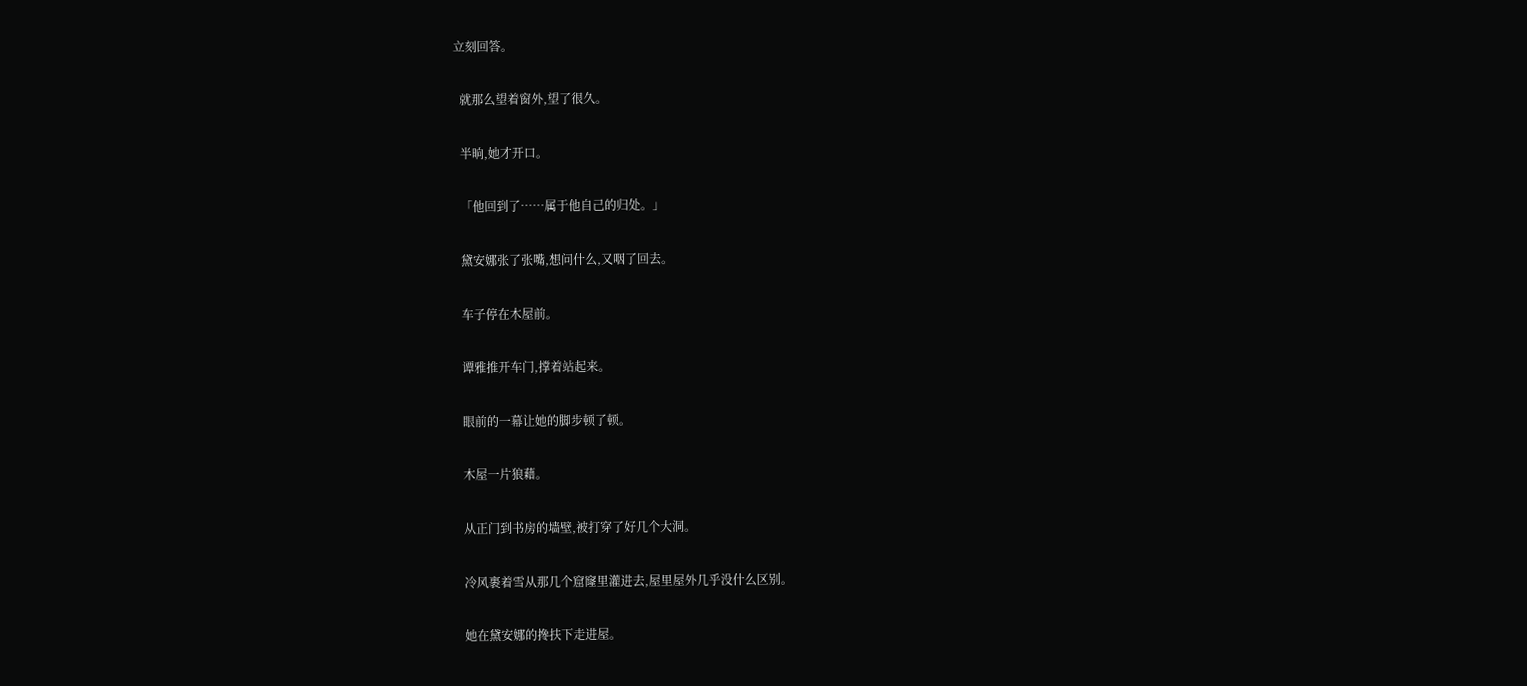立刻回答。

  就那么望着窗外,望了很久。

  半晌,她才开口。

  「他回到了……属于他自己的归处。」

  黛安娜张了张嘴,想问什么,又咽了回去。

  车子停在木屋前。

  谭雅推开车门,撑着站起来。

  眼前的一幕让她的脚步顿了顿。

  木屋一片狼藉。

  从正门到书房的墙壁,被打穿了好几个大洞。

  冷风裹着雪从那几个窟窿里灌进去,屋里屋外几乎没什么区别。

  她在黛安娜的搀扶下走进屋。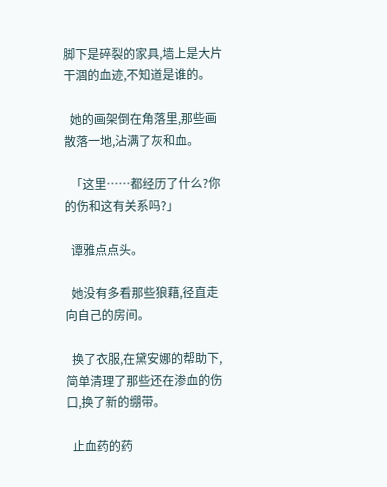脚下是碎裂的家具,墙上是大片干涸的血迹,不知道是谁的。

  她的画架倒在角落里,那些画散落一地,沾满了灰和血。

  「这里……都经历了什么?你的伤和这有关系吗?」

  谭雅点点头。

  她没有多看那些狼藉,径直走向自己的房间。

  换了衣服,在黛安娜的帮助下,简单清理了那些还在渗血的伤口,换了新的绷带。

  止血药的药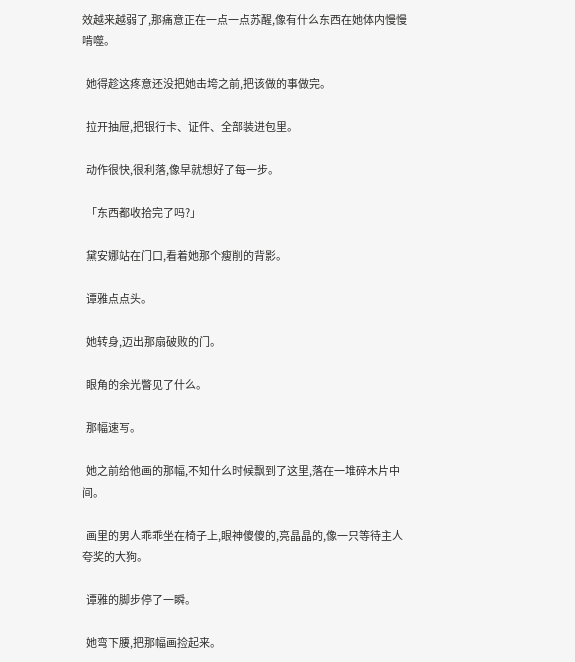效越来越弱了,那痛意正在一点一点苏醒,像有什么东西在她体内慢慢啃噬。

  她得趁这疼意还没把她击垮之前,把该做的事做完。

  拉开抽屉,把银行卡、证件、全部装进包里。

  动作很快,很利落,像早就想好了每一步。

  「东西都收拾完了吗?」

  黛安娜站在门口,看着她那个瘦削的背影。

  谭雅点点头。

  她转身,迈出那扇破败的门。

  眼角的余光瞥见了什么。

  那幅速写。

  她之前给他画的那幅,不知什么时候飘到了这里,落在一堆碎木片中间。

  画里的男人乖乖坐在椅子上,眼神傻傻的,亮晶晶的,像一只等待主人夸奖的大狗。

  谭雅的脚步停了一瞬。

  她弯下腰,把那幅画捡起来。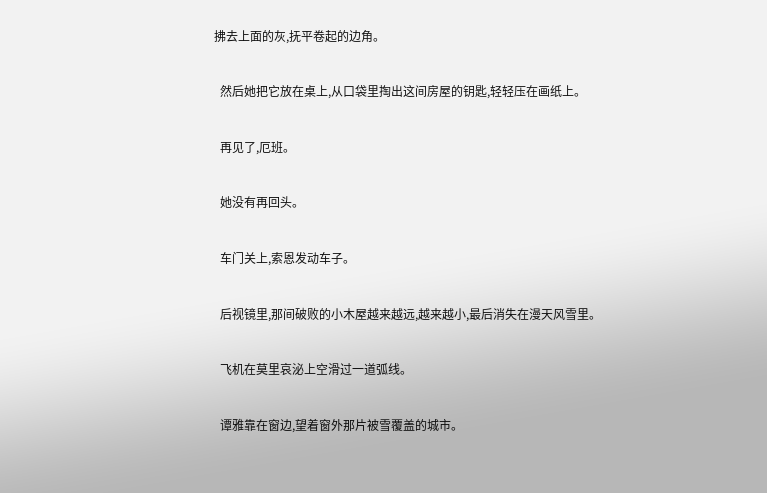拂去上面的灰,抚平卷起的边角。

  然后她把它放在桌上,从口袋里掏出这间房屋的钥匙,轻轻压在画纸上。

  再见了,厄班。

  她没有再回头。

  车门关上,索恩发动车子。

  后视镜里,那间破败的小木屋越来越远,越来越小,最后消失在漫天风雪里。

  飞机在莫里哀泌上空滑过一道弧线。

  谭雅靠在窗边,望着窗外那片被雪覆盖的城市。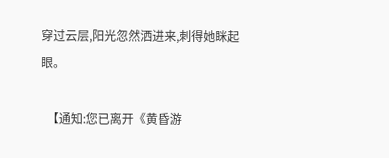穿过云层,阳光忽然洒进来,刺得她眯起眼。

  【通知:您已离开《黄昏游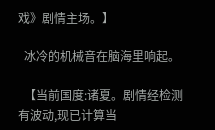戏》剧情主场。】

  冰冷的机械音在脑海里响起。

  【当前国度:诸夏。剧情经检测有波动,现已计算当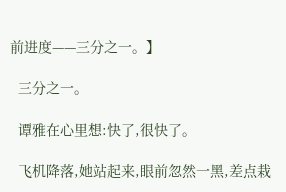前进度——三分之一。】

  三分之一。

  谭雅在心里想:快了,很快了。

  飞机降落,她站起来,眼前忽然一黑,差点栽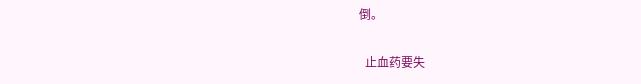倒。

  止血药要失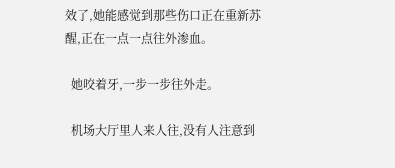效了,她能感觉到那些伤口正在重新苏醒,正在一点一点往外渗血。

  她咬着牙,一步一步往外走。

  机场大厅里人来人往,没有人注意到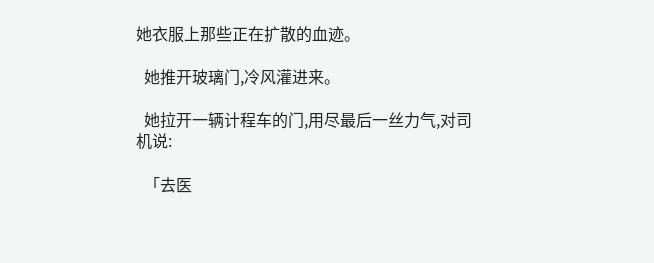她衣服上那些正在扩散的血迹。

  她推开玻璃门,冷风灌进来。

  她拉开一辆计程车的门,用尽最后一丝力气,对司机说:

  「去医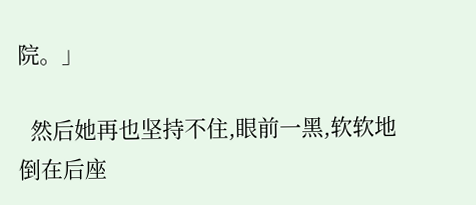院。」

  然后她再也坚持不住,眼前一黑,软软地倒在后座